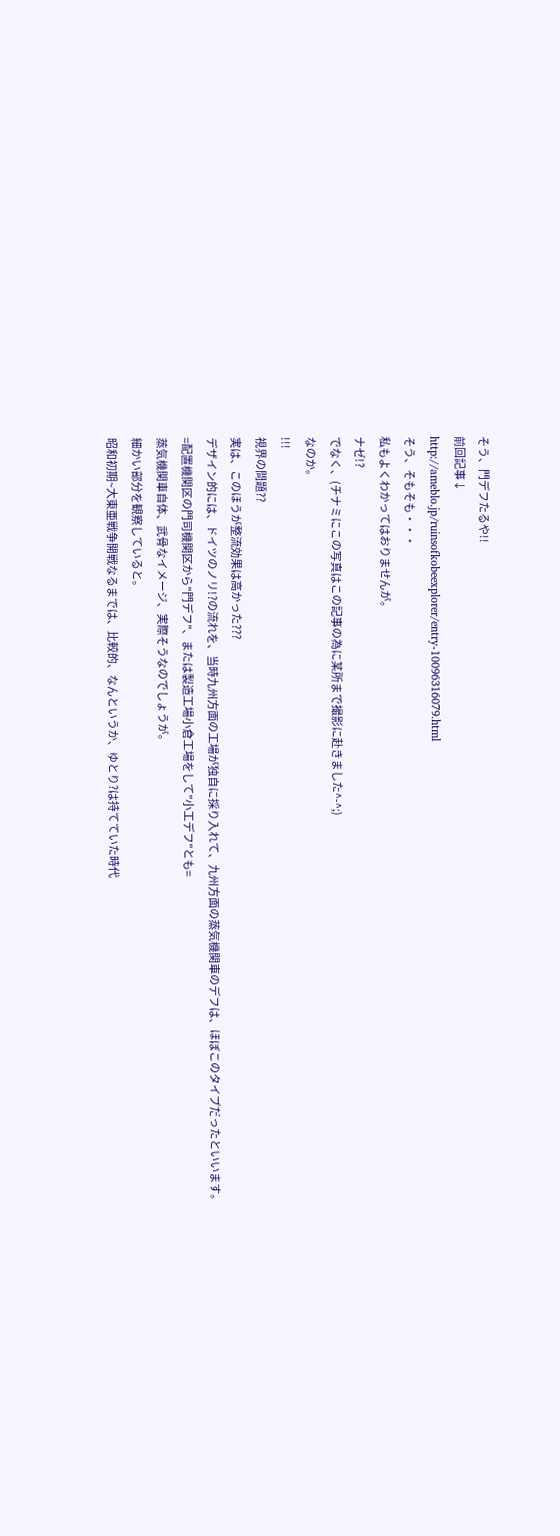そう、門デフたるや!!
前回記事↓
http://ameblo.jp/ruinsofkobeexplorer/entry-10096316079.html
そう、そもそも・・・
私もよくわかってはおりませんが。
ナゼ!?
でなく、(チナミにこの写真はこの記事の為に某所まで撮影に赴きました^-^;)
なのか。
!!!
視界の問題??
実は、このほうが整流効果は高かった???
デザイン的には、ドイツのノリ!?の流れを、当時九州方面の工場が独自に採り入れて、九州方面の蒸気機関車のデフは、ほぼこのタイプだったといいます。
=配置機関区の門司機関区から"門デフ"、または製造工場小倉工場をして"小工デフ"とも=
蒸気機関車自体、武骨なイメージ、実際そうなのでしょうが。
細かい部分を観察していると。
昭和初期~大東亜戦争開戦なるまでは、比較的、なんというか、ゆとり?は持てていた時代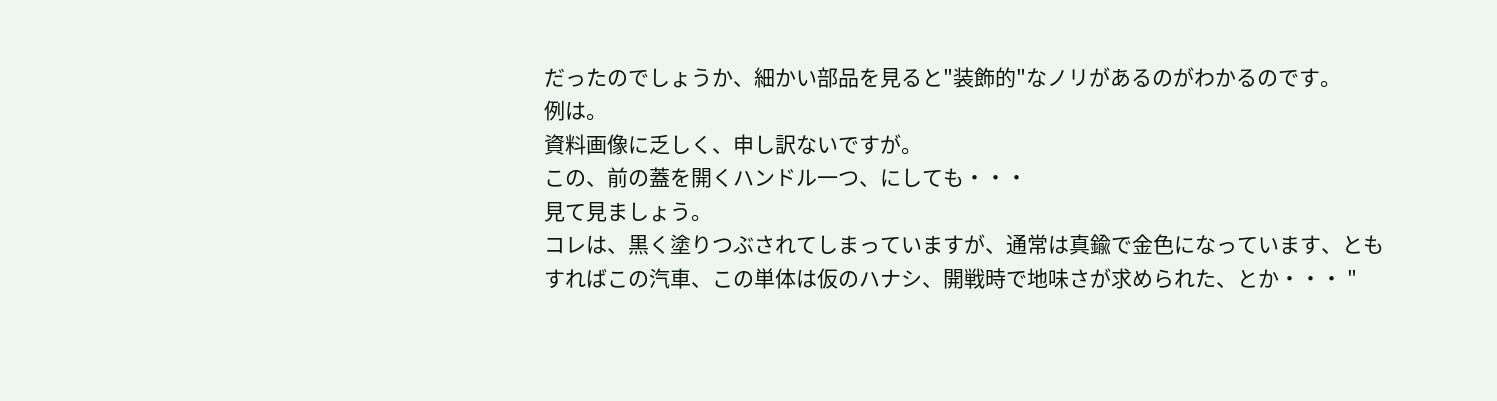だったのでしょうか、細かい部品を見ると"装飾的"なノリがあるのがわかるのです。
例は。
資料画像に乏しく、申し訳ないですが。
この、前の蓋を開くハンドル一つ、にしても・・・
見て見ましょう。
コレは、黒く塗りつぶされてしまっていますが、通常は真鍮で金色になっています、ともすればこの汽車、この単体は仮のハナシ、開戦時で地味さが求められた、とか・・・ "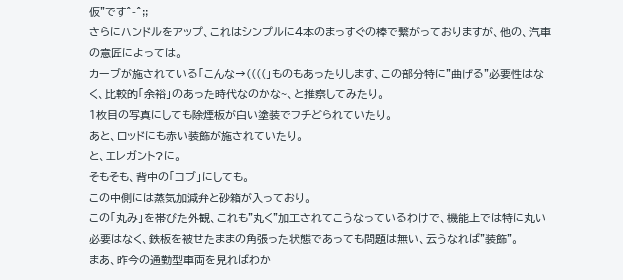仮"です^-^;;
さらにハンドルをアップ、これはシンプルに4本のまっすぐの棒で繋がっておりますが、他の、汽車の意匠によっては。
カーブが施されている「こんな→((((」ものもあったりします、この部分特に"曲げる"必要性はなく、比較的「余裕」のあった時代なのかな~、と推察してみたり。
1枚目の写真にしても除煙板が白い塗装でフチどられていたり。
あと、ロッドにも赤い装飾が施されていたり。
と、エレガント?に。
そもそも、背中の「コブ」にしても。
この中側には蒸気加減弁と砂箱が入っており。
この「丸み」を帯びた外観、これも"丸く"加工されてこうなっているわけで、機能上では特に丸い必要はなく、鉄板を被せたままの角張った状態であっても問題は無い、云うなれば"装飾"。
まあ、昨今の通勤型車両を見ればわか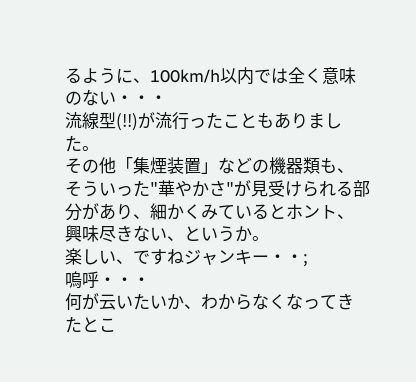るように、100km/h以内では全く意味のない・・・
流線型(!!)が流行ったこともありました。
その他「集煙装置」などの機器類も、そういった"華やかさ"が見受けられる部分があり、細かくみているとホント、興味尽きない、というか。
楽しい、ですねジャンキー・・;
嗚呼・・・
何が云いたいか、わからなくなってきたとこ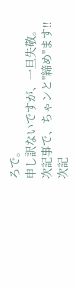ろで。
申し訳ないですが、一旦失敬。
次記事で、ちゃンと"締め"ます!!
次記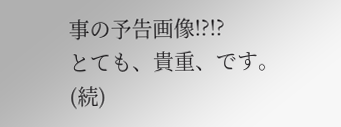事の予告画像!?!?
とても、貴重、です。
(続)